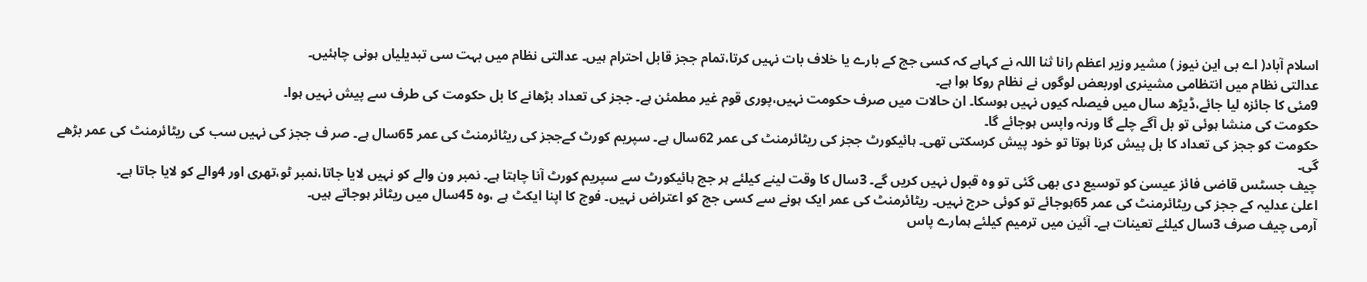اسلام آباد( اے بی این نیوز ) مشیر وزیر اعظم رانا ثنا اللہ نے کہاہے کہ کسی جج کے بارے یا خلاف بات نہیں کرتا،تمام ججز قابل احترام ہیں۔ عدالتی نظام میں بہت سی تبدیلیاں ہونی چاہئیں۔
عدالتی نظام میں انتظامی مشینری اوربعض لوگوں نے نظام روکا ہوا ہے۔
9مئی کا جائزہ لیا جائے،ڈیڑھ سال میں فیصلہ کیوں نہیں ہوسکا۔ ان حالات میں صرف حکومت نہیں،پوری قوم غیر مطمئن ہے۔ ججز کی تعداد بڑھانے کا بل حکومت کی طرف سے پیش نہیں ہوا۔
حکومت کی منشا ہوئی تو بل آگے چلے گا ورنہ واپس ہوجائے گا۔
حکومت کو ججز کی تعداد کا بل پیش کرنا ہوتا تو خود پیش کرسکتی تھی۔ ہائیکورٹ ججز کی ریٹائرمنٹ کی عمر 62سال ہے۔ سپریم کورٹ کےججز کی ریٹائرمنٹ کی عمر 65سال ہے۔ صر ف ججز کی نہیں سب کی ریٹائرمنٹ کی عمر بڑھے گی۔
چیف جسٹس قاضی فائز عیسیٰ کو توسیع دی بھی گئی تو وہ قبول نہیں کریں گے۔ 3سال کا وقت لینے کیلئے ہر جج ہائیکورٹ سے سپریم کورٹ آنا چاہتا ہے۔ نمبر ون والے کو نہیں لایا جاتا،نمبر ٹو،تھری اور 4والے کو لایا جاتا ہے۔
اعلیٰ عدلیہ کے ججز کی ریٹائرمنٹ کی عمر 65ہوجائے تو کوئی حرج نہیں۔ ریٹائرمنٹ کی عمر ایک ہونے سے کسی جج کو اعتراض نہیں۔ فوج کا اپنا ایکٹ ہے ،وہ 45سال میں ریٹائر ہوجاتے ہیں۔
آرمی چیف صرف 3سال کیلئے تعینات ہے۔ آئین میں ترمیم کیلئے ہمارے پاس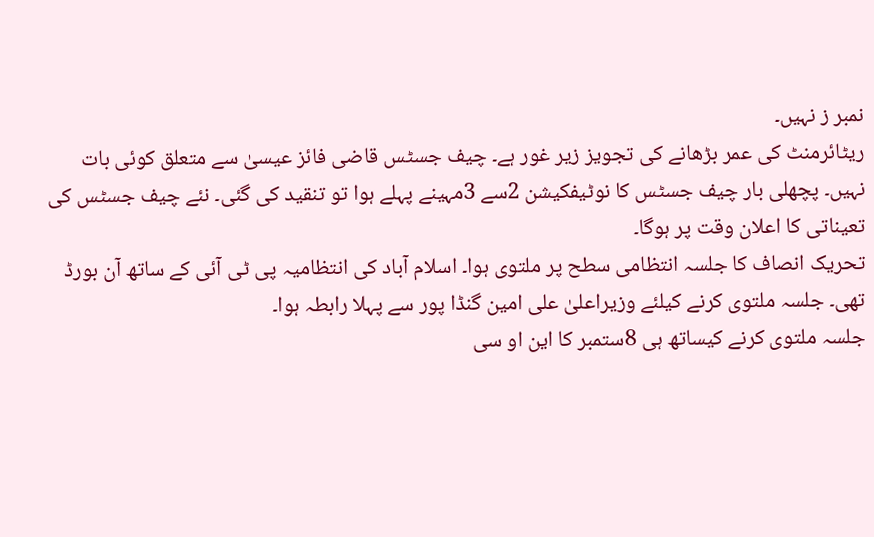نمبر ز نہیں۔
ریٹائرمنٹ کی عمر بڑھانے کی تجویز زیر غور ہے۔ چیف جسٹس قاضی فائز عیسیٰ سے متعلق کوئی بات نہیں۔ پچھلی بار چیف جسٹس کا نوٹیفکیشن 2سے 3مہینے پہلے ہوا تو تنقید کی گئی۔ نئے چیف جسٹس کی تعیناتی کا اعلان وقت پر ہوگا۔
تحریک انصاف کا جلسہ انتظامی سطح پر ملتوی ہوا۔ اسلام آباد کی انتظامیہ پی ٹی آئی کے ساتھ آن بورڈ تھی۔ جلسہ ملتوی کرنے کیلئے وزیراعلیٰ علی امین گنڈا پور سے پہلا رابطہ ہوا۔
جلسہ ملتوی کرنے کیساتھ ہی 8ستمبر کا این او سی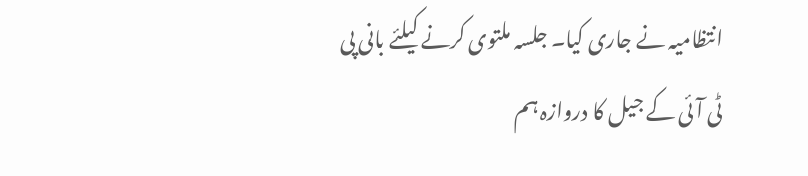انتظامیہ نے جاری کیا۔ جلسہ ملتوی کرنے کیلئے بانی پی ٹی آئی کے جیل کا دروازہ ہم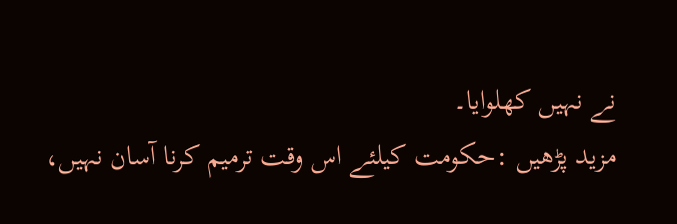نے نہیں کھلوایا۔
مزید پڑھیں :حکومت کیلئے اس وقت ترمیم کرنا آسان نہیں،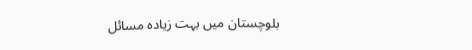بلوچستان میں بہت زیادہ مسائل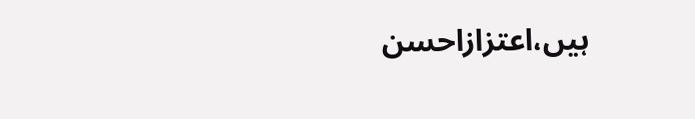ہیں،اعتزازاحسن